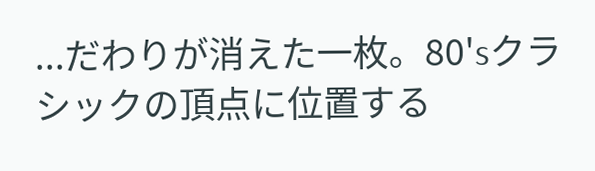...だわりが消えた一枚。80'sクラシックの頂点に位置する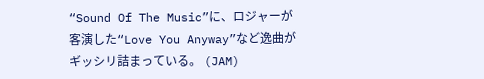“Sound Of The Music”に、ロジャーが客演した“Love You Anyway”など逸曲がギッシリ詰まっている。 (JAM)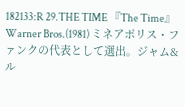182133:R 29.THE TIME 『The Time』 Warner Bros.(1981) ミネアポリス・ファンクの代表として選出。ジャム&ル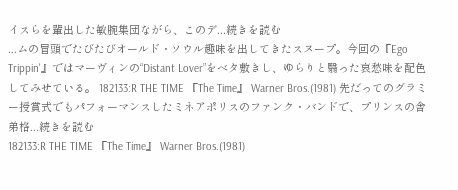イスらを輩出した敏腕集団ながら、このデ...続きを読む
...ムの冒頭でたびたびオールド・ソウル趣味を出してきたスヌープ。今回の『Ego Trippin'』ではマーヴィンの“Distant Lover”をベタ敷きし、ゆらりと翳った哀愁味を配色してみせている。 182133:R THE TIME 『The Time』 Warner Bros.(1981) 先だってのグラミー授賞式でもパフォーマンスしたミネアポリスのファンク・バンドで、プリンスの舎弟格...続きを読む
182133:R THE TIME 『The Time』 Warner Bros.(1981)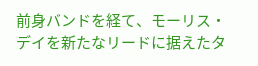前身バンドを経て、モーリス・デイを新たなリードに据えたタ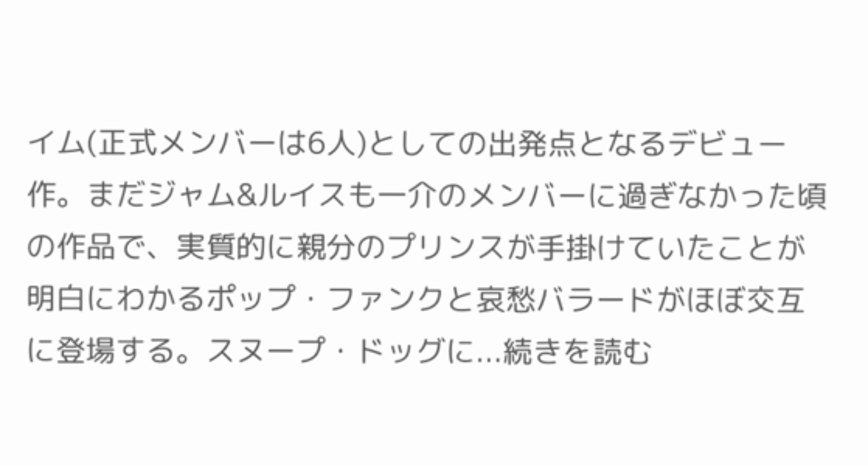イム(正式メンバーは6人)としての出発点となるデビュー作。まだジャム&ルイスも一介のメンバーに過ぎなかった頃の作品で、実質的に親分のプリンスが手掛けていたことが明白にわかるポップ・ファンクと哀愁バラードがほぼ交互に登場する。スヌープ・ドッグに...続きを読む